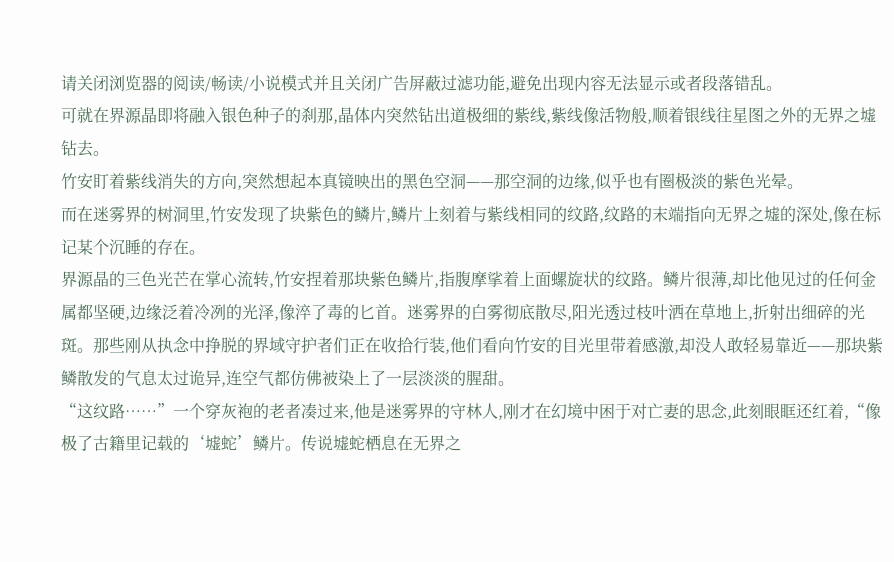请关闭浏览器的阅读/畅读/小说模式并且关闭广告屏蔽过滤功能,避免出现内容无法显示或者段落错乱。
可就在界源晶即将融入银色种子的刹那,晶体内突然钻出道极细的紫线,紫线像活物般,顺着银线往星图之外的无界之墟钻去。
竹安盯着紫线消失的方向,突然想起本真镜映出的黑色空洞——那空洞的边缘,似乎也有圈极淡的紫色光晕。
而在迷雾界的树洞里,竹安发现了块紫色的鳞片,鳞片上刻着与紫线相同的纹路,纹路的末端指向无界之墟的深处,像在标记某个沉睡的存在。
界源晶的三色光芒在掌心流转,竹安捏着那块紫色鳞片,指腹摩挲着上面螺旋状的纹路。鳞片很薄,却比他见过的任何金属都坚硬,边缘泛着冷冽的光泽,像淬了毒的匕首。迷雾界的白雾彻底散尽,阳光透过枝叶洒在草地上,折射出细碎的光斑。那些刚从执念中挣脱的界域守护者们正在收拾行装,他们看向竹安的目光里带着感激,却没人敢轻易靠近——那块紫鳞散发的气息太过诡异,连空气都仿佛被染上了一层淡淡的腥甜。
“这纹路……”一个穿灰袍的老者凑过来,他是迷雾界的守林人,刚才在幻境中困于对亡妻的思念,此刻眼眶还红着,“像极了古籍里记载的‘墟蛇’鳞片。传说墟蛇栖息在无界之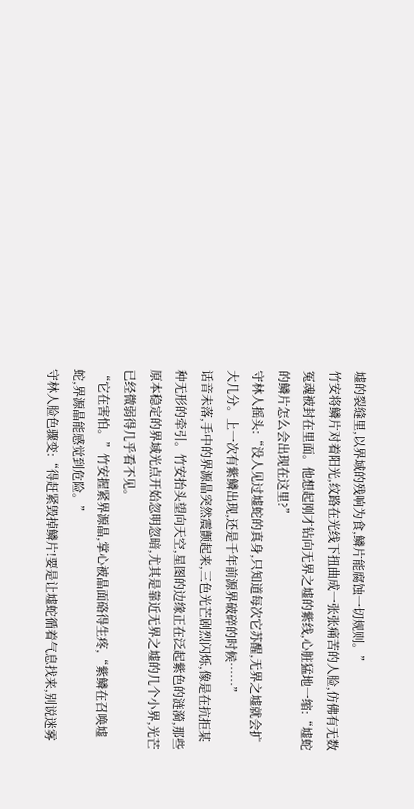墟的裂缝里,以界域的残响为食,鳞片能腐蚀一切规则。”
竹安将鳞片对着阳光,纹路在光线下扭曲成一张张痛苦的人脸,仿佛有无数冤魂被封在里面。他想起刚才钻向无界之墟的紫线,心脏猛地一缩:“墟蛇的鳞片怎么会出现在这里?”
守林人摇头:“没人见过墟蛇的真身,只知道每次它苏醒,无界之墟就会扩大几分。上一次有紫鳞出现,还是千年前源界破碎的时候……”
话音未落,手中的界源晶突然震颤起来,三色光芒剧烈闪烁,像是在抗拒某种无形的牵引。竹安抬头望向天空,星图的边缘正在泛起紫色的涟漪,那些原本稳定的界域光点开始忽明忽暗,尤其是靠近无界之墟的几个小界,光芒已经微弱得几乎看不见。
“它在害怕。”竹安握紧界源晶,掌心被晶面硌得生疼,“紫鳞在召唤墟蛇,界源晶能感觉到危险。”
守林人脸色骤变:“得赶紧毁掉鳞片!要是让墟蛇循着气息找来,别说迷雾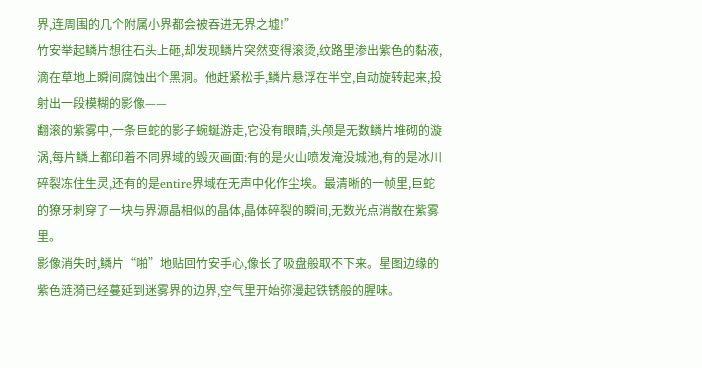界,连周围的几个附属小界都会被吞进无界之墟!”
竹安举起鳞片想往石头上砸,却发现鳞片突然变得滚烫,纹路里渗出紫色的黏液,滴在草地上瞬间腐蚀出个黑洞。他赶紧松手,鳞片悬浮在半空,自动旋转起来,投射出一段模糊的影像——
翻滚的紫雾中,一条巨蛇的影子蜿蜒游走,它没有眼睛,头颅是无数鳞片堆砌的漩涡,每片鳞上都印着不同界域的毁灭画面:有的是火山喷发淹没城池,有的是冰川碎裂冻住生灵,还有的是entire界域在无声中化作尘埃。最清晰的一帧里,巨蛇的獠牙刺穿了一块与界源晶相似的晶体,晶体碎裂的瞬间,无数光点消散在紫雾里。
影像消失时,鳞片“啪”地贴回竹安手心,像长了吸盘般取不下来。星图边缘的紫色涟漪已经蔓延到迷雾界的边界,空气里开始弥漫起铁锈般的腥味。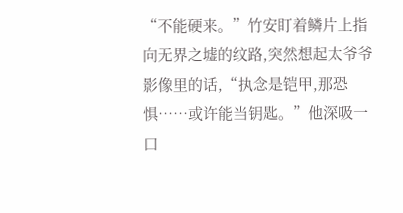“不能硬来。”竹安盯着鳞片上指向无界之墟的纹路,突然想起太爷爷影像里的话,“执念是铠甲,那恐惧……或许能当钥匙。”他深吸一口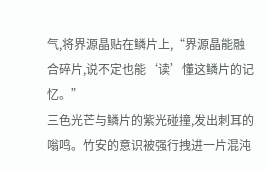气,将界源晶贴在鳞片上,“界源晶能融合碎片,说不定也能‘读’懂这鳞片的记忆。”
三色光芒与鳞片的紫光碰撞,发出刺耳的嗡鸣。竹安的意识被强行拽进一片混沌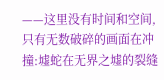——这里没有时间和空间,只有无数破碎的画面在冲撞:墟蛇在无界之墟的裂缝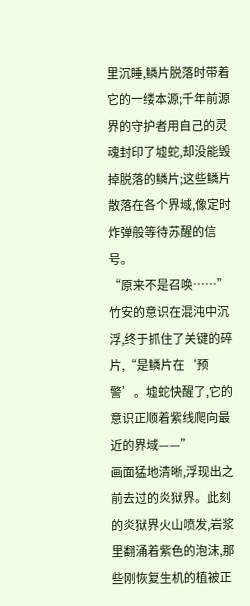里沉睡,鳞片脱落时带着它的一缕本源;千年前源界的守护者用自己的灵魂封印了墟蛇,却没能毁掉脱落的鳞片;这些鳞片散落在各个界域,像定时炸弹般等待苏醒的信号。
“原来不是召唤……”竹安的意识在混沌中沉浮,终于抓住了关键的碎片,“是鳞片在‘预警’。墟蛇快醒了,它的意识正顺着紫线爬向最近的界域——”
画面猛地清晰,浮现出之前去过的炎狱界。此刻的炎狱界火山喷发,岩浆里翻涌着紫色的泡沫,那些刚恢复生机的植被正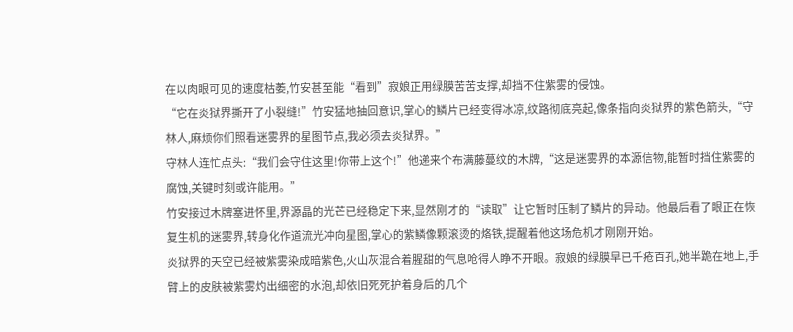在以肉眼可见的速度枯萎,竹安甚至能“看到”寂娘正用绿膜苦苦支撑,却挡不住紫雾的侵蚀。
“它在炎狱界撕开了小裂缝!”竹安猛地抽回意识,掌心的鳞片已经变得冰凉,纹路彻底亮起,像条指向炎狱界的紫色箭头,“守林人,麻烦你们照看迷雾界的星图节点,我必须去炎狱界。”
守林人连忙点头:“我们会守住这里!你带上这个!”他递来个布满藤蔓纹的木牌,“这是迷雾界的本源信物,能暂时挡住紫雾的腐蚀,关键时刻或许能用。”
竹安接过木牌塞进怀里,界源晶的光芒已经稳定下来,显然刚才的“读取”让它暂时压制了鳞片的异动。他最后看了眼正在恢复生机的迷雾界,转身化作道流光冲向星图,掌心的紫鳞像颗滚烫的烙铁,提醒着他这场危机才刚刚开始。
炎狱界的天空已经被紫雾染成暗紫色,火山灰混合着腥甜的气息呛得人睁不开眼。寂娘的绿膜早已千疮百孔,她半跪在地上,手臂上的皮肤被紫雾灼出细密的水泡,却依旧死死护着身后的几个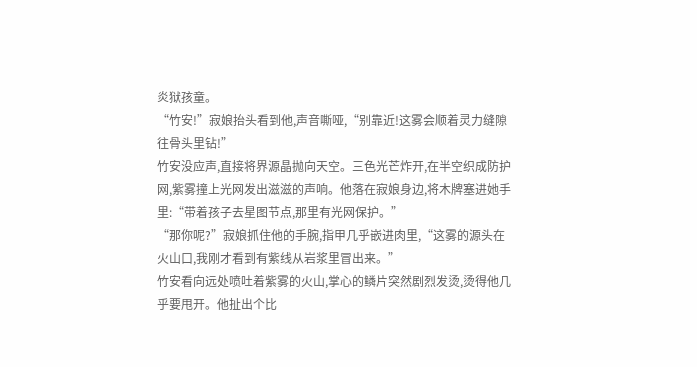炎狱孩童。
“竹安!”寂娘抬头看到他,声音嘶哑,“别靠近!这雾会顺着灵力缝隙往骨头里钻!”
竹安没应声,直接将界源晶抛向天空。三色光芒炸开,在半空织成防护网,紫雾撞上光网发出滋滋的声响。他落在寂娘身边,将木牌塞进她手里:“带着孩子去星图节点,那里有光网保护。”
“那你呢?”寂娘抓住他的手腕,指甲几乎嵌进肉里,“这雾的源头在火山口,我刚才看到有紫线从岩浆里冒出来。”
竹安看向远处喷吐着紫雾的火山,掌心的鳞片突然剧烈发烫,烫得他几乎要甩开。他扯出个比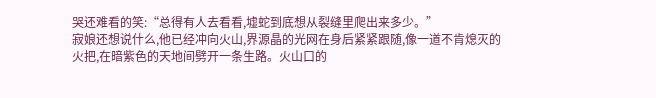哭还难看的笑:“总得有人去看看,墟蛇到底想从裂缝里爬出来多少。”
寂娘还想说什么,他已经冲向火山,界源晶的光网在身后紧紧跟随,像一道不肯熄灭的火把,在暗紫色的天地间劈开一条生路。火山口的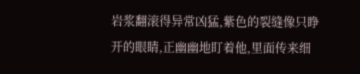岩浆翻滚得异常凶猛,紫色的裂缝像只睁开的眼睛,正幽幽地盯着他,里面传来细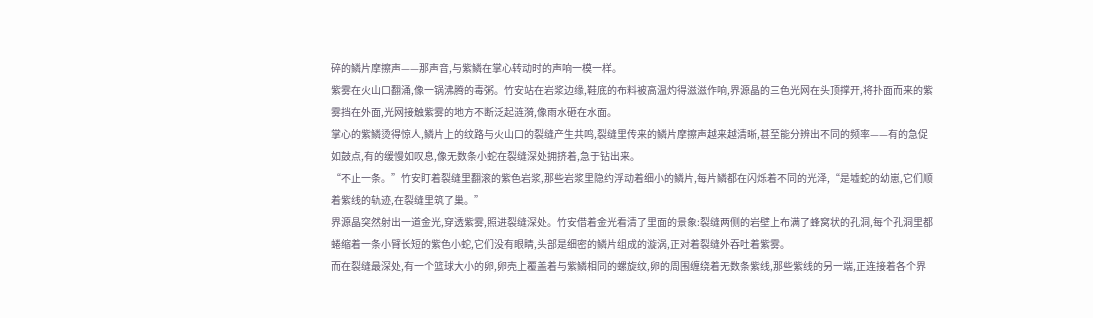碎的鳞片摩擦声——那声音,与紫鳞在掌心转动时的声响一模一样。
紫雾在火山口翻涌,像一锅沸腾的毒粥。竹安站在岩浆边缘,鞋底的布料被高温灼得滋滋作响,界源晶的三色光网在头顶撑开,将扑面而来的紫雾挡在外面,光网接触紫雾的地方不断泛起涟漪,像雨水砸在水面。
掌心的紫鳞烫得惊人,鳞片上的纹路与火山口的裂缝产生共鸣,裂缝里传来的鳞片摩擦声越来越清晰,甚至能分辨出不同的频率——有的急促如鼓点,有的缓慢如叹息,像无数条小蛇在裂缝深处拥挤着,急于钻出来。
“不止一条。”竹安盯着裂缝里翻滚的紫色岩浆,那些岩浆里隐约浮动着细小的鳞片,每片鳞都在闪烁着不同的光泽,“是墟蛇的幼崽,它们顺着紫线的轨迹,在裂缝里筑了巢。”
界源晶突然射出一道金光,穿透紫雾,照进裂缝深处。竹安借着金光看清了里面的景象:裂缝两侧的岩壁上布满了蜂窝状的孔洞,每个孔洞里都蜷缩着一条小臂长短的紫色小蛇,它们没有眼睛,头部是细密的鳞片组成的漩涡,正对着裂缝外吞吐着紫雾。
而在裂缝最深处,有一个篮球大小的卵,卵壳上覆盖着与紫鳞相同的螺旋纹,卵的周围缠绕着无数条紫线,那些紫线的另一端,正连接着各个界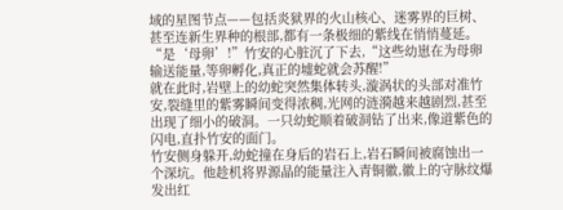域的星图节点——包括炎狱界的火山核心、迷雾界的巨树、甚至连新生界种的根部,都有一条极细的紫线在悄悄蔓延。
“是‘母卵’!”竹安的心脏沉了下去,“这些幼崽在为母卵输送能量,等卵孵化,真正的墟蛇就会苏醒!”
就在此时,岩壁上的幼蛇突然集体转头,漩涡状的头部对准竹安,裂缝里的紫雾瞬间变得浓稠,光网的涟漪越来越剧烈,甚至出现了细小的破洞。一只幼蛇顺着破洞钻了出来,像道紫色的闪电,直扑竹安的面门。
竹安侧身躲开,幼蛇撞在身后的岩石上,岩石瞬间被腐蚀出一个深坑。他趁机将界源晶的能量注入青铜徽,徽上的守脉纹爆发出红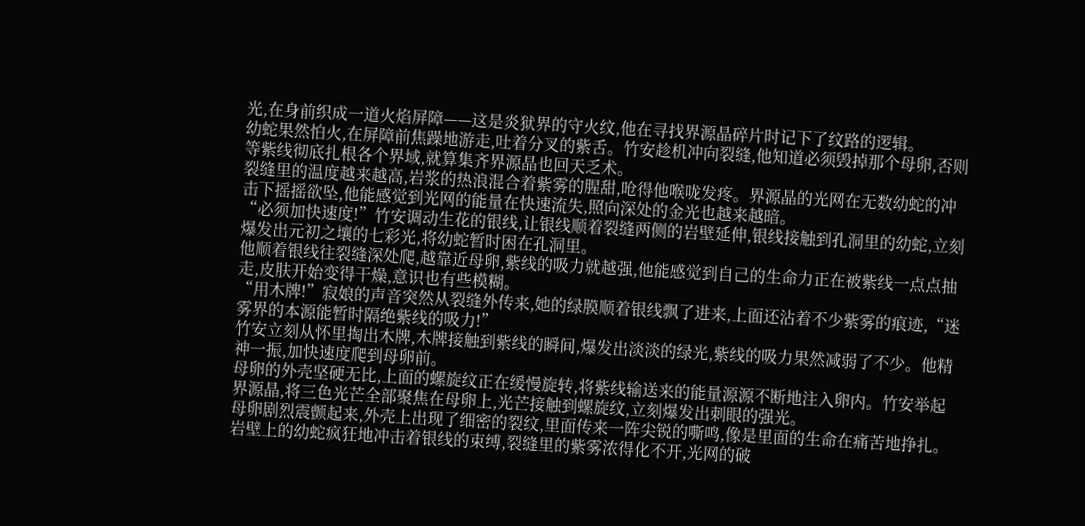光,在身前织成一道火焰屏障——这是炎狱界的守火纹,他在寻找界源晶碎片时记下了纹路的逻辑。
幼蛇果然怕火,在屏障前焦躁地游走,吐着分叉的紫舌。竹安趁机冲向裂缝,他知道必须毁掉那个母卵,否则等紫线彻底扎根各个界域,就算集齐界源晶也回天乏术。
裂缝里的温度越来越高,岩浆的热浪混合着紫雾的腥甜,呛得他喉咙发疼。界源晶的光网在无数幼蛇的冲击下摇摇欲坠,他能感觉到光网的能量在快速流失,照向深处的金光也越来越暗。
“必须加快速度!”竹安调动生花的银线,让银线顺着裂缝两侧的岩壁延伸,银线接触到孔洞里的幼蛇,立刻爆发出元初之壤的七彩光,将幼蛇暂时困在孔洞里。
他顺着银线往裂缝深处爬,越靠近母卵,紫线的吸力就越强,他能感觉到自己的生命力正在被紫线一点点抽走,皮肤开始变得干燥,意识也有些模糊。
“用木牌!”寂娘的声音突然从裂缝外传来,她的绿膜顺着银线飘了进来,上面还沾着不少紫雾的痕迹,“迷雾界的本源能暂时隔绝紫线的吸力!”
竹安立刻从怀里掏出木牌,木牌接触到紫线的瞬间,爆发出淡淡的绿光,紫线的吸力果然减弱了不少。他精神一振,加快速度爬到母卵前。
母卵的外壳坚硬无比,上面的螺旋纹正在缓慢旋转,将紫线输送来的能量源源不断地注入卵内。竹安举起界源晶,将三色光芒全部聚焦在母卵上,光芒接触到螺旋纹,立刻爆发出刺眼的强光。
母卵剧烈震颤起来,外壳上出现了细密的裂纹,里面传来一阵尖锐的嘶鸣,像是里面的生命在痛苦地挣扎。岩壁上的幼蛇疯狂地冲击着银线的束缚,裂缝里的紫雾浓得化不开,光网的破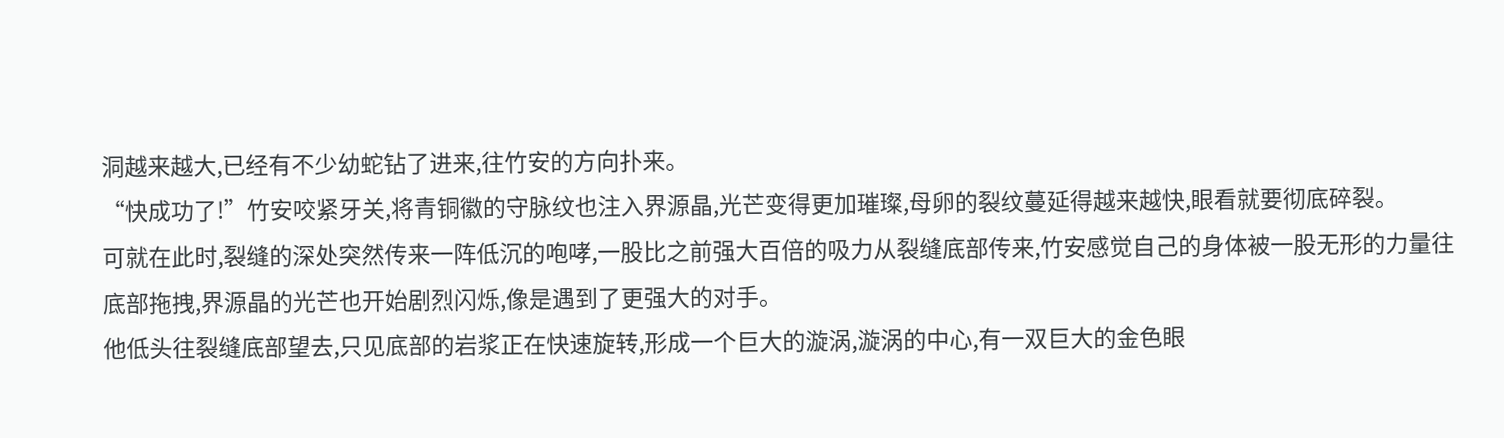洞越来越大,已经有不少幼蛇钻了进来,往竹安的方向扑来。
“快成功了!”竹安咬紧牙关,将青铜徽的守脉纹也注入界源晶,光芒变得更加璀璨,母卵的裂纹蔓延得越来越快,眼看就要彻底碎裂。
可就在此时,裂缝的深处突然传来一阵低沉的咆哮,一股比之前强大百倍的吸力从裂缝底部传来,竹安感觉自己的身体被一股无形的力量往底部拖拽,界源晶的光芒也开始剧烈闪烁,像是遇到了更强大的对手。
他低头往裂缝底部望去,只见底部的岩浆正在快速旋转,形成一个巨大的漩涡,漩涡的中心,有一双巨大的金色眼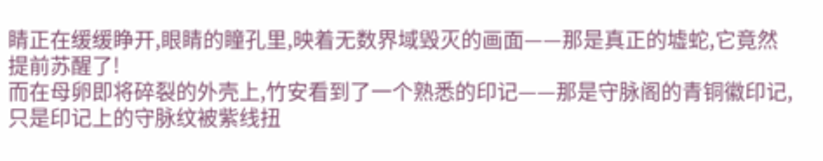睛正在缓缓睁开,眼睛的瞳孔里,映着无数界域毁灭的画面——那是真正的墟蛇,它竟然提前苏醒了!
而在母卵即将碎裂的外壳上,竹安看到了一个熟悉的印记——那是守脉阁的青铜徽印记,只是印记上的守脉纹被紫线扭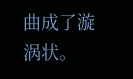曲成了漩涡状。